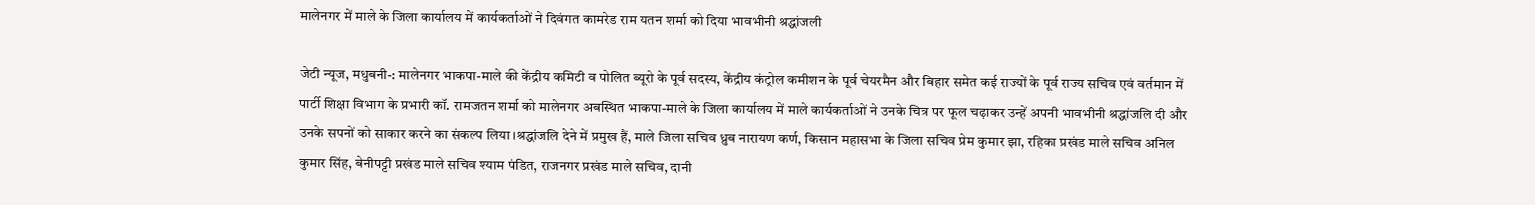मालेनगर में माले के जिला कार्यालय में कार्यकर्ताओं ने दिवंगत कामरेड राम यतन शर्मा को दिया भावभीनी श्रद्धांजली

जेटी न्यूज, मधुबनी-: मालेनगर भाकपा-माले की केंद्रीय कमिटी व पोलित ब्यूरो के पूर्व सदस्य, केंद्रीय कंट्रोल कमीशन के पूर्व चेयरमैन और बिहार समेत कई राज्यों के पूर्व राज्य सचिव एवं वर्तमान में पार्टी शिक्षा विभाग के प्रभारी कॉ. रामजतन शर्मा को मालेनगर अबस्थित भाकपा-माले के जिला कार्यालय में माले कार्यकर्ताओं ने उनके चित्र पर फूल चढ़ाकर उन्हें अपनी भावभीनी श्रद्धांजलि दी और उनके सपनों को साकार करने का संकल्प लिया।श्रद्धांजलि देने में प्रमुख हैं, माले जिला सचिव ध्रुब नारायण कर्ण, किसान महासभा के जिला सचिव प्रेम कुमार झा, रहिका प्रखंड माले सचिव अनिल कुमार सिंह, बेनीपट्टी प्रखंड माले सचिव श्याम पंडित, राजनगर प्रखंड माले सचिव, दानी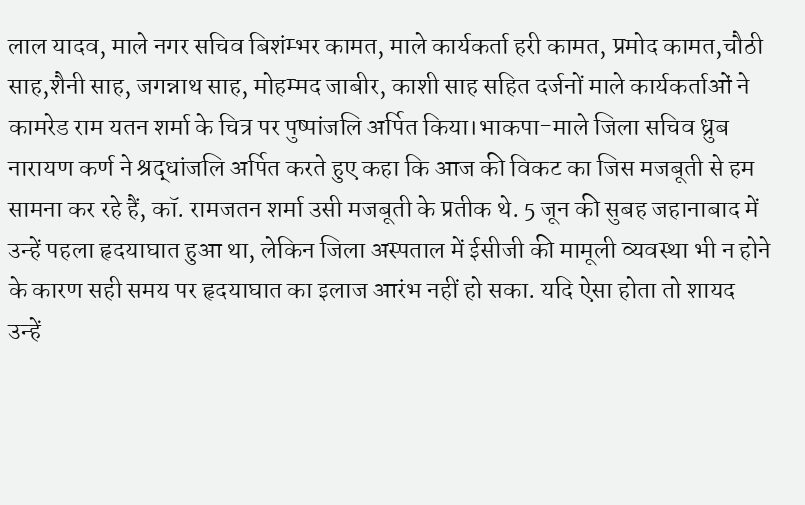लाल यादव, माले नगर सचिव बिशंम्भर कामत, माले कार्यकर्ता हरी कामत, प्रमोद कामत,चौठी साह,शैनी साह, जगन्नाथ साह, मोहम्मद जाबीर, काशी साह सहित दर्जनों माले कार्यकर्ताओं ने कामरेड राम यतन शर्मा के चित्र पर पुष्पांजलि अर्पित किया।भाकपा-माले जिला सचिव ध्रुब नारायण कर्ण ने श्रद्धांजलि अर्पित करते हुए कहा कि आज की विकट का जिस मजबूती से हम सामना कर रहे हैं, कॉ. रामजतन शर्मा उसी मजबूती के प्रतीक थे. 5 जून की सुबह जहानाबाद में उन्हें पहला हृदयाघात हुआ था, लेकिन जिला अस्पताल में ईसीजी की मामूली व्यवस्था भी न होने के कारण सही समय पर हृदयाघात का इलाज आरंभ नहीं हो सका. यदि ऐसा होता तो शायद उन्हें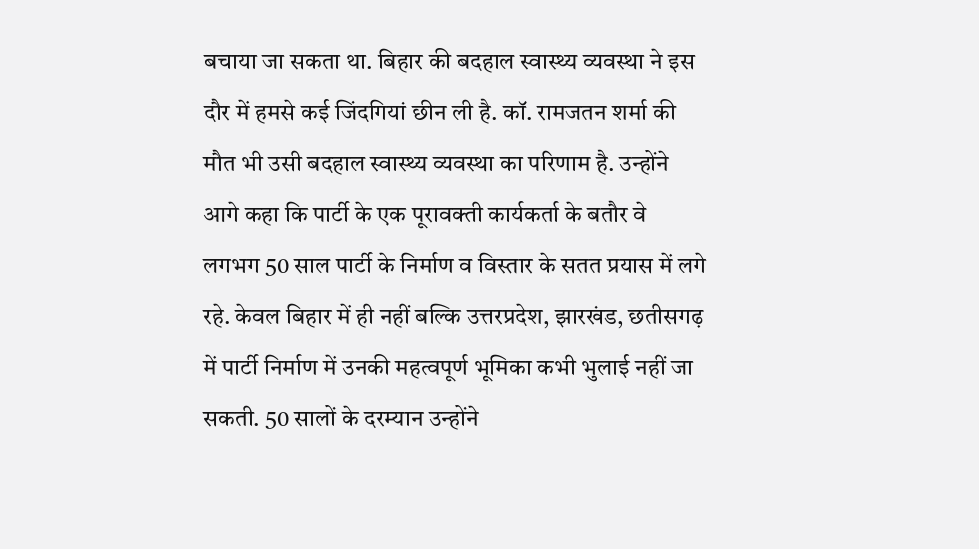बचाया जा सकता था. बिहार की बदहाल स्वास्थ्य व्यवस्था ने इस दौर में हमसे कई जिंदगियां छीन ली है. कॉ. रामजतन शर्मा की मौत भी उसी बदहाल स्वास्थ्य व्यवस्था का परिणाम है. उन्होंने आगे कहा कि पार्टी के एक पूरावक्ती कार्यकर्ता के बतौर वे लगभग 50 साल पार्टी के निर्माण व विस्तार के सतत प्रयास में लगे रहे. केवल बिहार में ही नहीं बल्कि उत्तरप्रदेश, झारखंड, छतीसगढ़ में पार्टी निर्माण में उनकी महत्वपूर्ण भूमिका कभी भुलाई नहीं जा सकती. 50 सालों के दरम्यान उन्होंने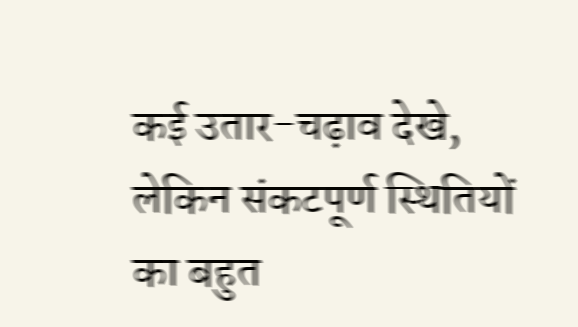कई उतार-चढ़ाव देखे, लेकिन संकटपूर्ण स्थितियों का बहुत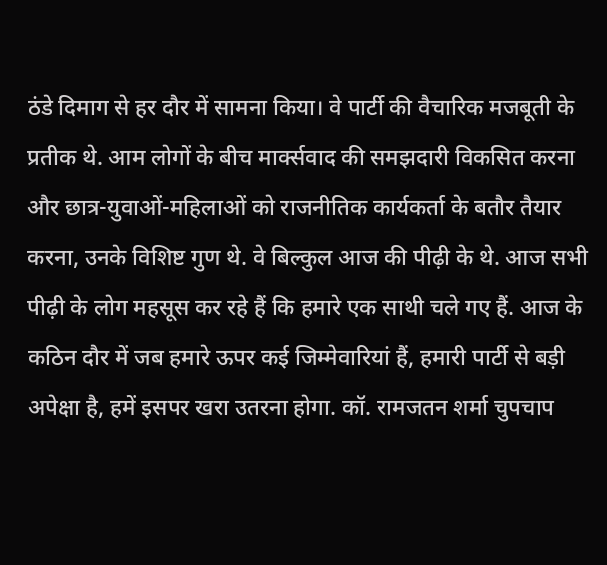ठंडे दिमाग से हर दौर में सामना किया। वे पार्टी की वैचारिक मजबूती के प्रतीक थे. आम लोगों के बीच मार्क्सवाद की समझदारी विकसित करना और छात्र-युवाओं-महिलाओं को राजनीतिक कार्यकर्ता के बतौर तैयार करना, उनके विशिष्ट गुण थे. वे बिल्कुल आज की पीढ़ी के थे. आज सभी पीढ़ी के लोग महसूस कर रहे हैं कि हमारे एक साथी चले गए हैं. आज के कठिन दौर में जब हमारे ऊपर कई जिम्मेवारियां हैं, हमारी पार्टी से बड़ी अपेक्षा है, हमें इसपर खरा उतरना होगा. कॉ. रामजतन शर्मा चुपचाप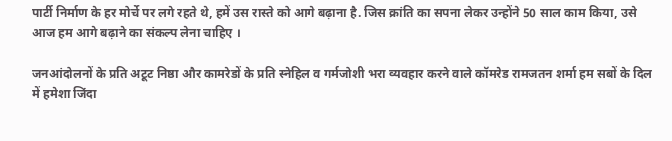पार्टी निर्माण के हर मोर्चे पर लगे रहते थे, हमें उस रास्ते को आगे बढ़ाना है. जिस क्रांति का सपना लेकर उन्होंने 50 साल काम किया, उसे आज हम आगे बढ़ाने का संकल्प लेना चाहिए ।

जनआंदोलनों के प्रति अटूट निष्ठा और कामरेडों के प्रति स्नेहिल व गर्मजोशी भरा व्यवहार करने वाले कॉमरेड रामजतन शर्मा हम सबों के दिल में हमेशा जिंदा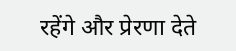रहेंगे और प्रेरणा देते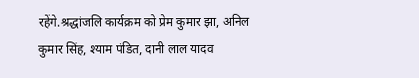रहेंगे.श्रद्धांजलि कार्यक्रम को प्रेम कुमार झा, अनिल कुमार सिंह, श्याम पंडित, दानी लाल यादव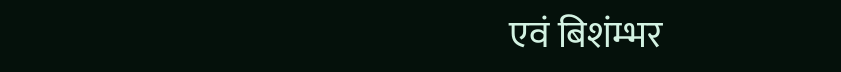एवं बिशंम्भर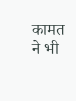कामत ने भी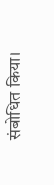संबोधित किया।